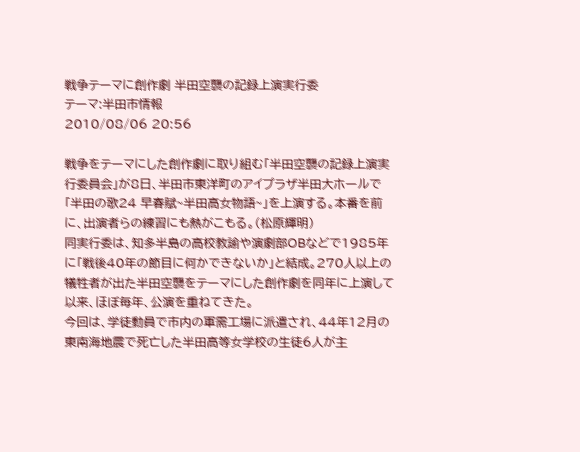戦争テーマに創作劇 半田空襲の記録上演実行委
テーマ:半田市情報
2010/08/06 20:56

戦争をテーマにした創作劇に取り組む「半田空襲の記録上演実行委員会」が8日、半田市東洋町のアイプラザ半田大ホールで「半田の歌24 早春賦~半田高女物語~」を上演する。本番を前に、出演者らの練習にも熱がこもる。(松原輝明)
同実行委は、知多半島の高校教諭や演劇部OBなどで1985年に「戦後40年の節目に何かできないか」と結成。270人以上の犠牲者が出た半田空襲をテーマにした創作劇を同年に上演して以来、ほぼ毎年、公演を重ねてきた。
今回は、学徒動員で市内の軍需工場に派遣され、44年12月の東南海地震で死亡した半田高等女学校の生徒6人が主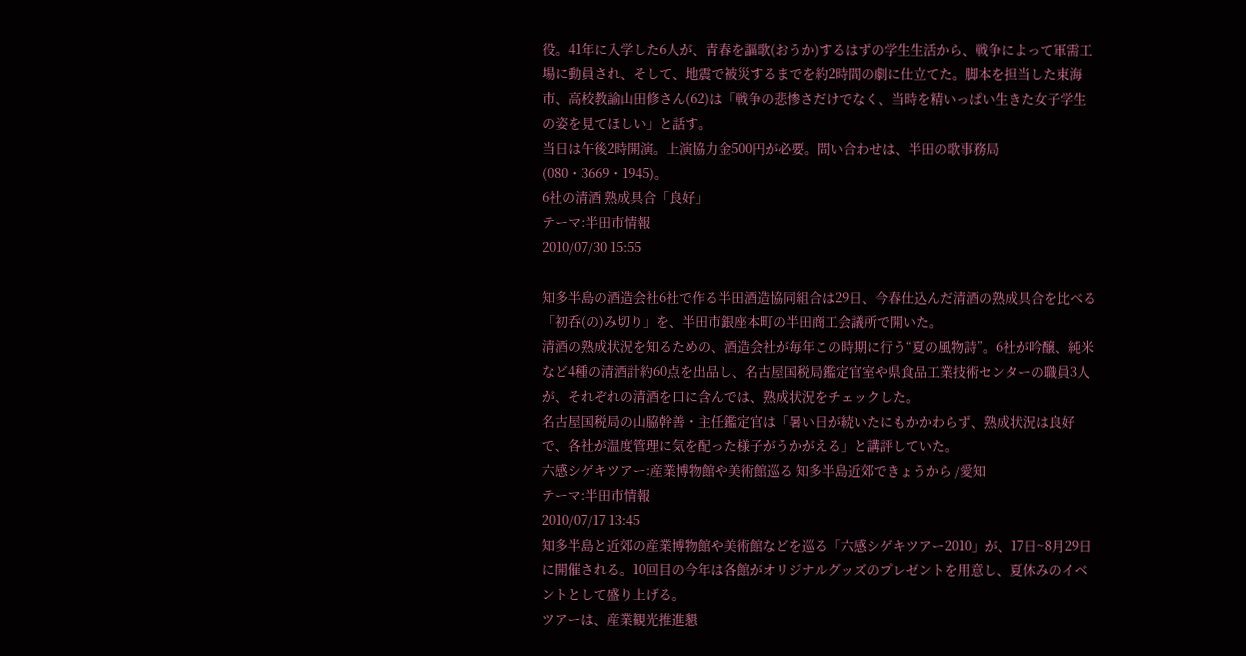役。41年に入学した6人が、青春を謳歌(おうか)するはずの学生生活から、戦争によって軍需工場に動員され、そして、地震で被災するまでを約2時間の劇に仕立てた。脚本を担当した東海市、高校教諭山田修さん(62)は「戦争の悲惨さだけでなく、当時を精いっぱい生きた女子学生の姿を見てほしい」と話す。
当日は午後2時開演。上演協力金500円が必要。問い合わせは、半田の歌事務局(080・3669・1945)。
6社の清酒 熟成具合「良好」
テーマ:半田市情報
2010/07/30 15:55

知多半島の酒造会社6社で作る半田酒造協同組合は29日、今春仕込んだ清酒の熟成具合を比べる「初呑(の)み切り」を、半田市銀座本町の半田商工会議所で開いた。
清酒の熟成状況を知るための、酒造会社が毎年この時期に行う“夏の風物詩”。6社が吟醸、純米など4種の清酒計約60点を出品し、名古屋国税局鑑定官室や県食品工業技術センターの職員3人が、それぞれの清酒を口に含んでは、熟成状況をチェックした。
名古屋国税局の山脇幹善・主任鑑定官は「暑い日が続いたにもかかわらず、熟成状況は良好で、各社が温度管理に気を配った様子がうかがえる」と講評していた。
六感シゲキツアー:産業博物館や美術館巡る 知多半島近郊できょうから /愛知
テーマ:半田市情報
2010/07/17 13:45
知多半島と近郊の産業博物館や美術館などを巡る「六感シゲキツアー2010」が、17日~8月29日に開催される。10回目の今年は各館がオリジナルグッズのプレゼントを用意し、夏休みのイベントとして盛り上げる。
ツアーは、産業観光推進懇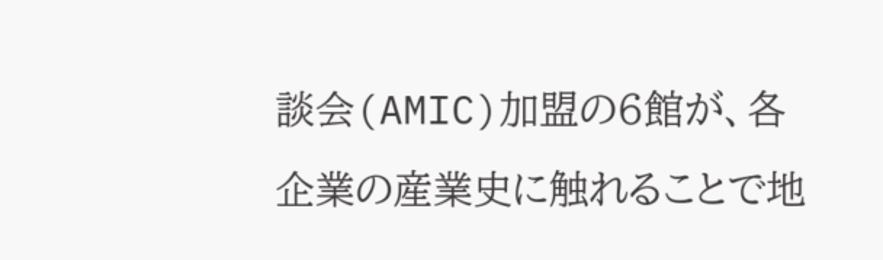談会(AMIC)加盟の6館が、各企業の産業史に触れることで地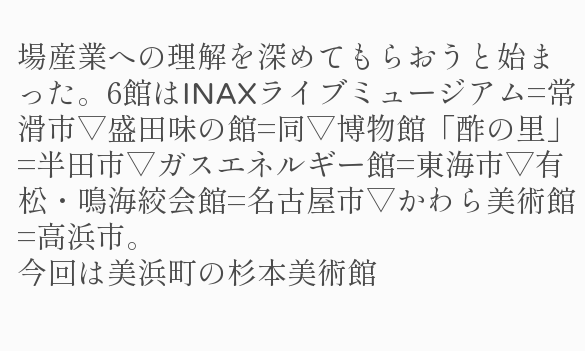場産業への理解を深めてもらおうと始まった。6館はINAXライブミュージアム=常滑市▽盛田味の館=同▽博物館「酢の里」=半田市▽ガスエネルギー館=東海市▽有松・鳴海絞会館=名古屋市▽かわら美術館=高浜市。
今回は美浜町の杉本美術館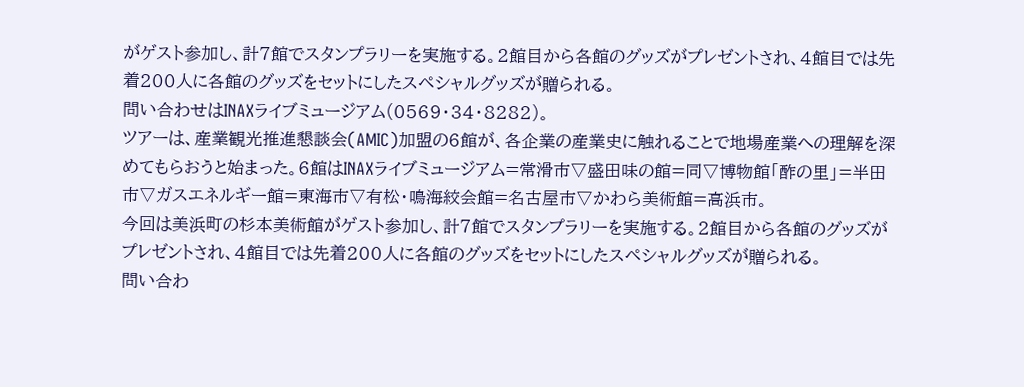がゲスト参加し、計7館でスタンプラリーを実施する。2館目から各館のグッズがプレゼントされ、4館目では先着200人に各館のグッズをセットにしたスペシャルグッズが贈られる。
問い合わせはINAXライブミュージアム(0569・34・8282)。
ツアーは、産業観光推進懇談会(AMIC)加盟の6館が、各企業の産業史に触れることで地場産業への理解を深めてもらおうと始まった。6館はINAXライブミュージアム=常滑市▽盛田味の館=同▽博物館「酢の里」=半田市▽ガスエネルギー館=東海市▽有松・鳴海絞会館=名古屋市▽かわら美術館=高浜市。
今回は美浜町の杉本美術館がゲスト参加し、計7館でスタンプラリーを実施する。2館目から各館のグッズがプレゼントされ、4館目では先着200人に各館のグッズをセットにしたスペシャルグッズが贈られる。
問い合わ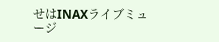せはINAXライブミュージ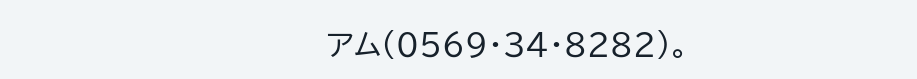アム(0569・34・8282)。